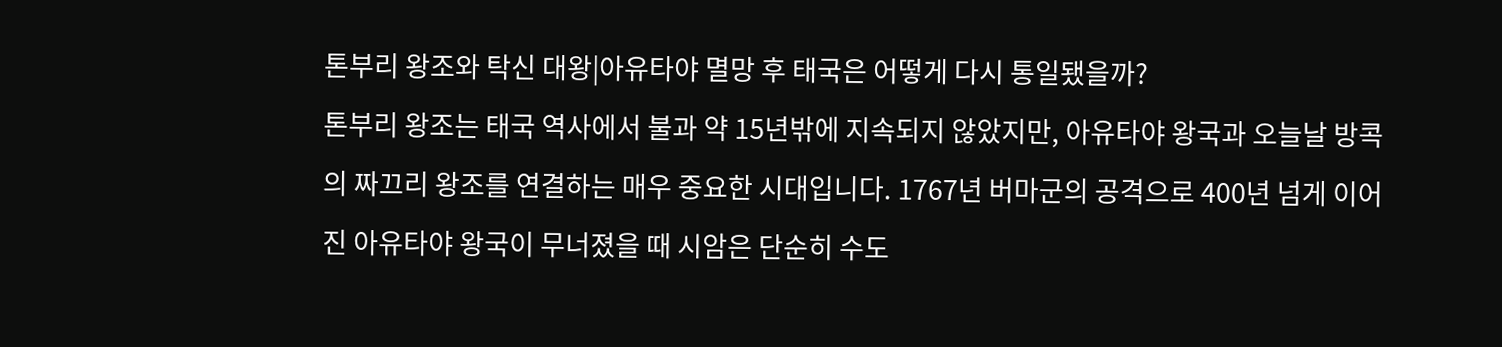톤부리 왕조와 탁신 대왕|아유타야 멸망 후 태국은 어떻게 다시 통일됐을까?
톤부리 왕조는 태국 역사에서 불과 약 15년밖에 지속되지 않았지만, 아유타야 왕국과 오늘날 방콕의 짜끄리 왕조를 연결하는 매우 중요한 시대입니다. 1767년 버마군의 공격으로 400년 넘게 이어진 아유타야 왕국이 무너졌을 때 시암은 단순히 수도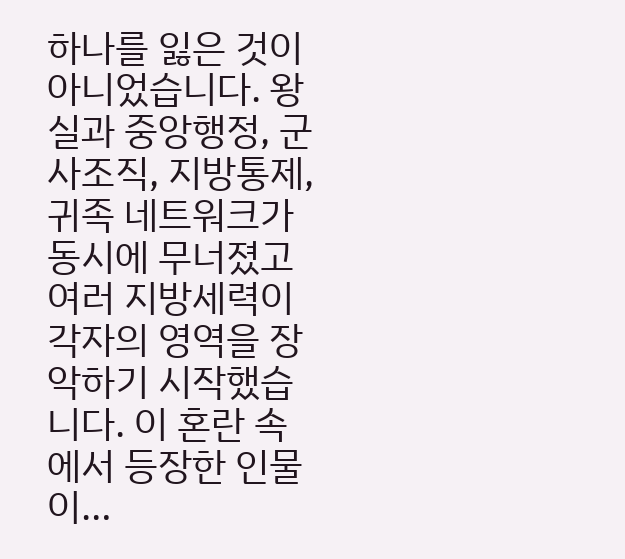하나를 잃은 것이 아니었습니다. 왕실과 중앙행정, 군사조직, 지방통제, 귀족 네트워크가 동시에 무너졌고 여러 지방세력이 각자의 영역을 장악하기 시작했습니다. 이 혼란 속에서 등장한 인물이…